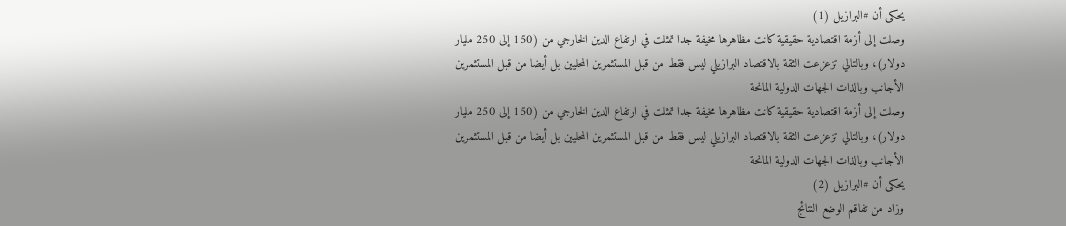يحكى أن #البرازيل (1)
وصلت إلى أزمة اقتصادية حقيقية كانت مظاهرها مخيفة جدا تمثلت في ارتفاع الدين الخارجي من (150 إلى 250 مليار دولار)، وبالتالي تزعزعت الثقة بالاقتصاد البرازيلي ليس فقط من قبل المستثمرين المحليين بل أيضا من قبل المستثمرين الأجانب وبالذات الجهات الدولية المانحة
وصلت إلى أزمة اقتصادية حقيقية كانت مظاهرها مخيفة جدا تمثلت في ارتفاع الدين الخارجي من (150 إلى 250 مليار دولار)، وبالتالي تزعزعت الثقة بالاقتصاد البرازيلي ليس فقط من قبل المستثمرين المحليين بل أيضا من قبل المستثمرين الأجانب وبالذات الجهات الدولية المانحة
يحكى أن #البرازيل (2)
وزاد من تفاقم الوضع النتائج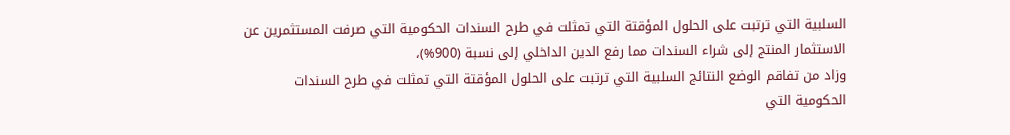السلبية التي ترتبت على الحلول المؤقتة التي تمثلت في طرح السندات الحكومية التي صرفت المستثمرين عن الاستثمار المنتج إلى شراء السندات مما رفع الدين الداخلي إلى نسبة (900%)،
وزاد من تفاقم الوضع النتائج السلبية التي ترتبت على الحلول المؤقتة التي تمثلت في طرح السندات الحكومية التي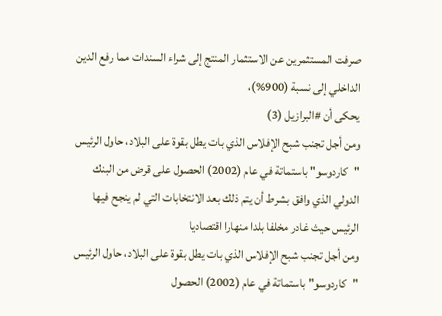صرفت المستثمرين عن الاستثمار المنتج إلى شراء السندات مما رفع الدين الداخلي إلى نسبة (900%)،
يحكى أن #البرازيل (3)
ومن أجل تجنب شبح الإفلاس الذي بات يطل بقوة على البلاد، حاول الرئيس "كاردوسو" باستماتة في عام (2002) الحصول على قرض من البنك الدولي الذي وافق بشرط أن يتم ذلك بعد الانتخابات التي لم ينجح فيها الرئيس حيث غادر مخلفا بلدا منهارا اقتصاديا
ومن أجل تجنب شبح الإفلاس الذي بات يطل بقوة على البلاد، حاول الرئيس "كاردوسو" باستماتة في عام (2002) الحصول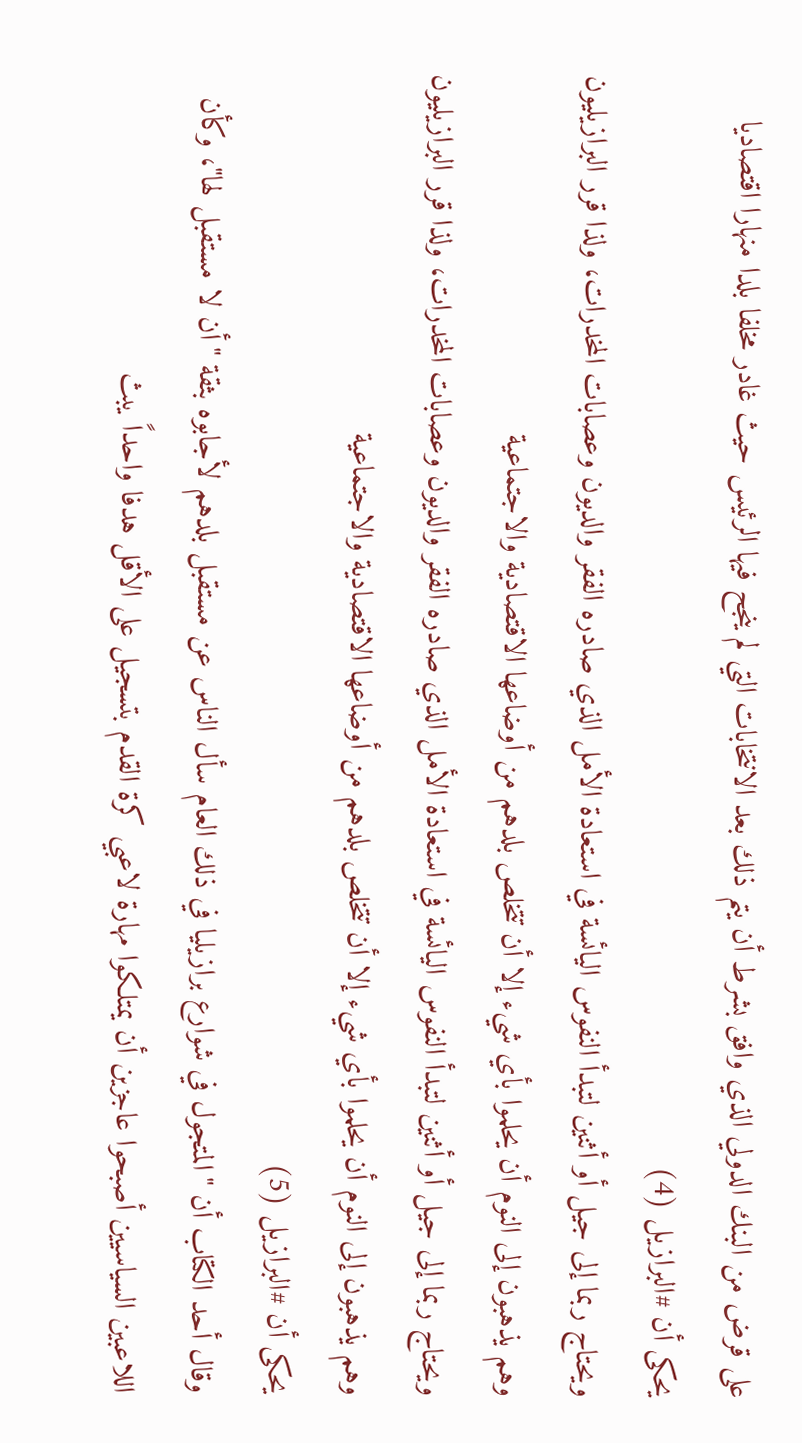على قرض من البنك الدولي الذي وافق بشرط أن يتم ذلك بعد الانتخابات التي لم ينجح فيها الرئيس حيث غادر مخلفا بلدا منهارا اقتصاديا
يحكى أن #البرازيل (4)
ويحتاج ربما إلى جيل أو أثنين لتبدأ النفوس اليائسة في استعادة الأمل الذي صادره الفقر والديون وعصابات المخدرات، ولذا قرر البرازيليون وهم يذهبون إلى النوم أن يحلموا بأي شيء إلا أن تتخلص بلدهم من أوضاعها الاقتصادية والاجتماعية
ويحتاج ربما إلى جيل أو أثنين لتبدأ النفوس اليائسة في استعادة الأمل الذي صادره الفقر والديون وعصابات المخدرات، ولذا قرر البرازيليون وهم يذهبون إلى النوم أن يحلموا بأي شيء إلا أن تتخلص بلدهم من أوضاعها الاقتصادية والاجتماعية
يحكى أن #البرازيل (5)
وقال أحد الكتاب أن "المتجول في شوارع برازيليا في ذلك العام سأل الناس عن مستقبل بلدهم لأجابوه بثقة "أن لا مستقبل لها"، وكأن اللاعبين السياسيين أصبحوا عاجزين أن يمتلكوا مهارة لاعبي كرة القدم بتسجيل على الأقل هدفا واحداً يبث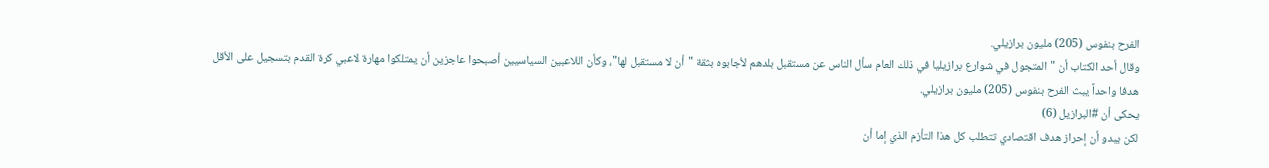الفرح بنفوس (205) مليون برازيلي.
وقال أحد الكتاب أن "المتجول في شوارع برازيليا في ذلك العام سأل الناس عن مستقبل بلدهم لأجابوه بثقة "أن لا مستقبل لها"، وكأن اللاعبين السياسيين أصبحوا عاجزين أن يمتلكوا مهارة لاعبي كرة القدم بتسجيل على الأقل هدفا واحداً يبث الفرح بنفوس (205) مليون برازيلي.
يحكى أن #البرازيل (6)
لكن يبدو أن إحراز هدف اقتصادي تتطلب كل هذا التأزم الذي إما أن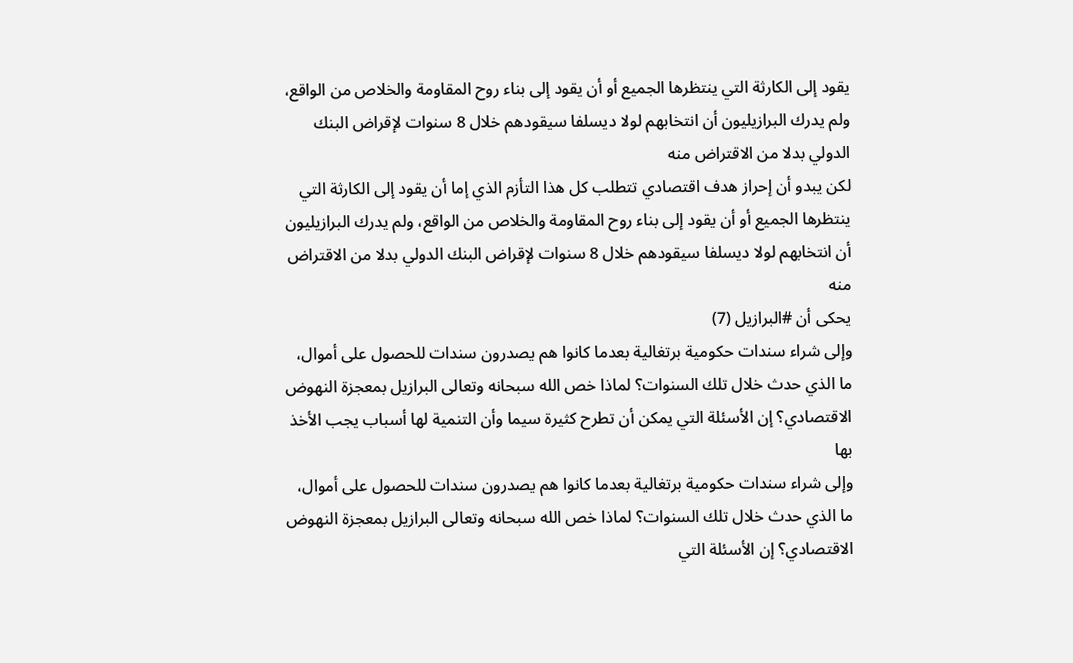يقود إلى الكارثة التي ينتظرها الجميع أو أن يقود إلى بناء روح المقاومة والخلاص من الواقع، ولم يدرك البرازيليون أن انتخابهم لولا ديسلفا سيقودهم خلال 8 سنوات لإقراض البنك الدولي بدلا من الاقتراض منه
لكن يبدو أن إحراز هدف اقتصادي تتطلب كل هذا التأزم الذي إما أن يقود إلى الكارثة التي ينتظرها الجميع أو أن يقود إلى بناء روح المقاومة والخلاص من الواقع، ولم يدرك البرازيليون أن انتخابهم لولا ديسلفا سيقودهم خلال 8 سنوات لإقراض البنك الدولي بدلا من الاقتراض منه
يحكى أن #البرازيل (7)
وإلى شراء سندات حكومية برتغالية بعدما كانوا هم يصدرون سندات للحصول على أموال، ما الذي حدث خلال تلك السنوات؟ لماذا خص الله سبحانه وتعالى البرازيل بمعجزة النهوض الاقتصادي؟ إن الأسئلة التي يمكن أن تطرح كثيرة سيما وأن التنمية لها أسباب يجب الأخذ بها
وإلى شراء سندات حكومية برتغالية بعدما كانوا هم يصدرون سندات للحصول على أموال، ما الذي حدث خلال تلك السنوات؟ لماذا خص الله سبحانه وتعالى البرازيل بمعجزة النهوض الاقتصادي؟ إن الأسئلة التي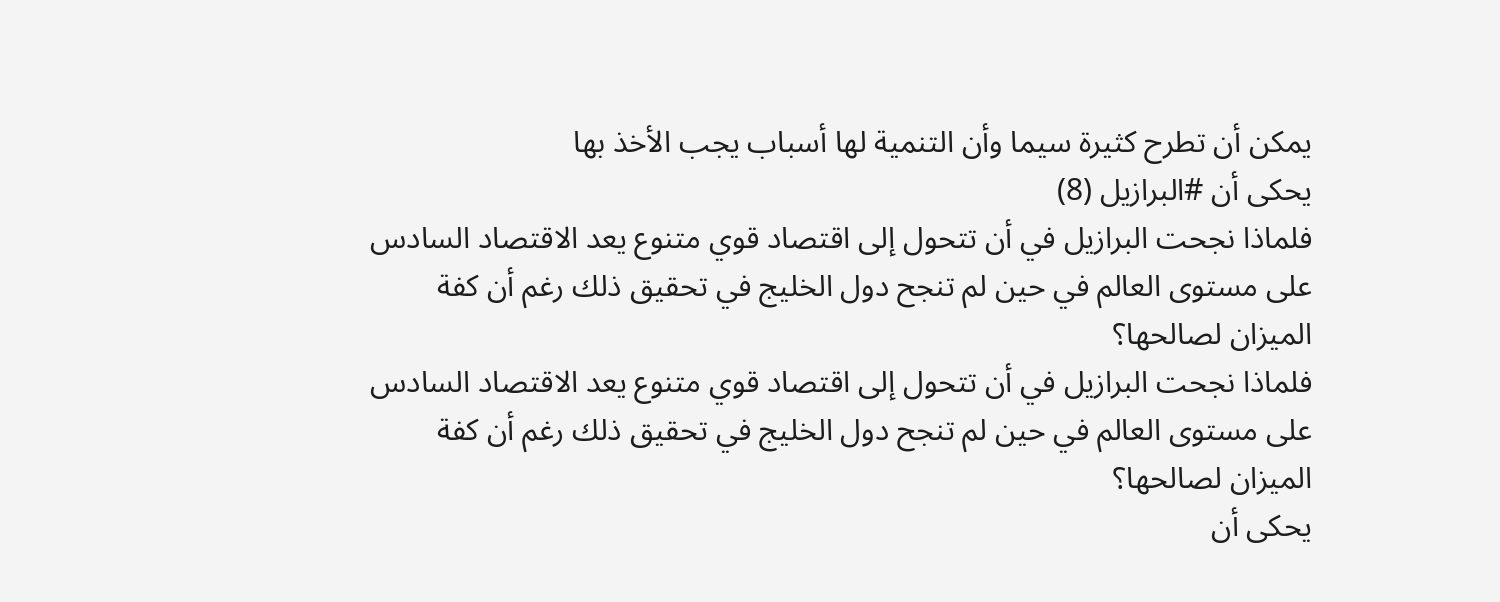يمكن أن تطرح كثيرة سيما وأن التنمية لها أسباب يجب الأخذ بها
يحكى أن #البرازيل (8)
فلماذا نجحت البرازيل في أن تتحول إلى اقتصاد قوي متنوع يعد الاقتصاد السادس على مستوى العالم في حين لم تنجح دول الخليج في تحقيق ذلك رغم أن كفة الميزان لصالحها؟
فلماذا نجحت البرازيل في أن تتحول إلى اقتصاد قوي متنوع يعد الاقتصاد السادس على مستوى العالم في حين لم تنجح دول الخليج في تحقيق ذلك رغم أن كفة الميزان لصالحها؟
يحكى أن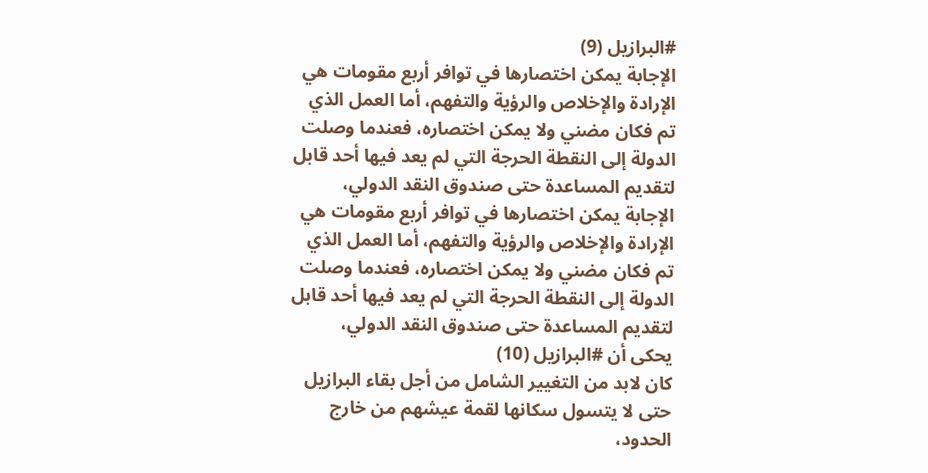#البرازيل (9)
الإجابة يمكن اختصارها في توافر أربع مقومات هي الإرادة والإخلاص والرؤية والتفهم، أما العمل الذي تم فكان مضني ولا يمكن اختصاره، فعندما وصلت الدولة إلى النقطة الحرجة التي لم يعد فيها أحد قابل لتقديم المساعدة حتى صندوق النقد الدولي،
الإجابة يمكن اختصارها في توافر أربع مقومات هي الإرادة والإخلاص والرؤية والتفهم، أما العمل الذي تم فكان مضني ولا يمكن اختصاره، فعندما وصلت الدولة إلى النقطة الحرجة التي لم يعد فيها أحد قابل لتقديم المساعدة حتى صندوق النقد الدولي،
يحكى أن #البرازيل (10)
كان لابد من التغيير الشامل من أجل بقاء البرازيل حتى لا يتسول سكانها لقمة عيشهم من خارج الحدود،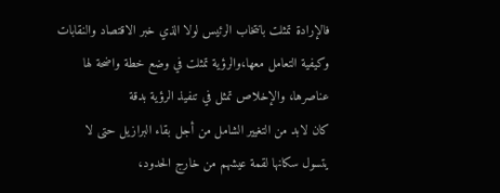فالإرادة تمثلت بانتخاب الرئيس لولا الذي خبر الاقتصاد والنقابات وكيفية التعامل معها،والرؤية تمثلت في وضع خطة واضحة لها عناصرها، والإخلاص تمثل في تنفيذ الرؤية بدقة
كان لابد من التغيير الشامل من أجل بقاء البرازيل حتى لا يتسول سكانها لقمة عيشهم من خارج الحدود،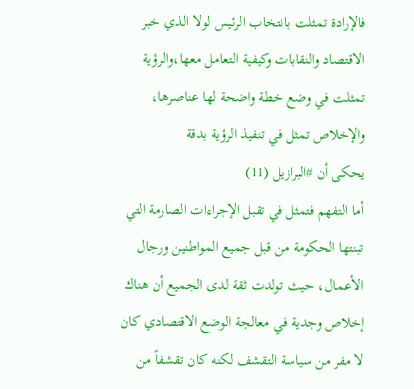فالإرادة تمثلت بانتخاب الرئيس لولا الذي خبر الاقتصاد والنقابات وكيفية التعامل معها،والرؤية تمثلت في وضع خطة واضحة لها عناصرها، والإخلاص تمثل في تنفيذ الرؤية بدقة
يحكى أن #البرازيل (11)
أما التفهم فتمثل في تقبل الإجراءات الصارمة التي تبنتها الحكومة من قبل جميع المواطنين ورجال الأعمال، حيث تولدت ثقة لدى الجميع أن هناك إخلاص وجدية في معالجة الوضع الاقتصادي كان لا مفر من سياسة التقشف لكنه كان تقشفاً من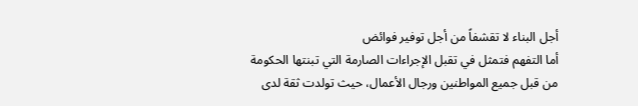أجل البناء لا تقشفاً من أجل توفير فوائض
أما التفهم فتمثل في تقبل الإجراءات الصارمة التي تبنتها الحكومة من قبل جميع المواطنين ورجال الأعمال، حيث تولدت ثقة لدى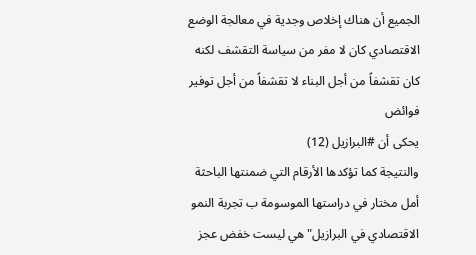الجميع أن هناك إخلاص وجدية في معالجة الوضع الاقتصادي كان لا مفر من سياسة التقشف لكنه كان تقشفاً من أجل البناء لا تقشفاً من أجل توفير فوائض
يحكى أن #البرازيل (12)
والنتيجة كما تؤكدها الأرقام التي ضمنتها الباحثة أمل مختار في دراستها الموسومة ب تجربة النمو الاقتصادي في البرازيل" هي ليست خفض عجز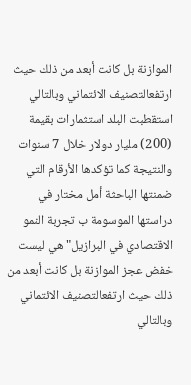الموازنة بل كانت أبعد من ذلك حيث ارتفعالتصنيف الائتماني وبالتالي استقطبت البلد استثمارات بقيمة (200) مليار دولار خلال 7 سنوات
والنتيجة كما تؤكدها الأرقام التي ضمنتها الباحثة أمل مختار في دراستها الموسومة ب تجربة النمو الاقتصادي في البرازيل" هي ليست خفض عجز الموازنة بل كانت أبعد من ذلك حيث ارتفعالتصنيف الائتماني وبالتالي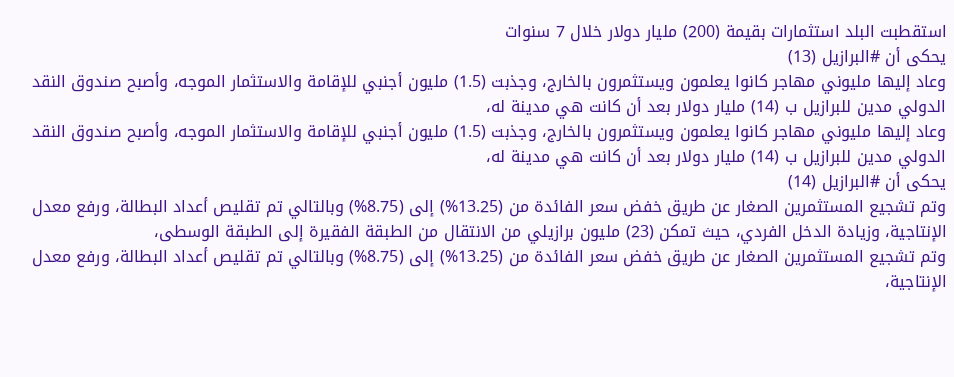استقطبت البلد استثمارات بقيمة (200) مليار دولار خلال 7 سنوات
يحكى أن #البرازيل (13)
وعاد إليها مليوني مهاجر كانوا يعلمون ويستثمرون بالخارج، وجذبت (1.5) مليون أجنبي للإقامة والاستثمار الموجه، وأصبح صندوق النقد الدولي مدين للبرازيل ب (14) مليار دولار بعد أن كانت هي مدينة له،
وعاد إليها مليوني مهاجر كانوا يعلمون ويستثمرون بالخارج، وجذبت (1.5) مليون أجنبي للإقامة والاستثمار الموجه، وأصبح صندوق النقد الدولي مدين للبرازيل ب (14) مليار دولار بعد أن كانت هي مدينة له،
يحكى أن #البرازيل (14)
وتم تشجيع المستثمرين الصغار عن طريق خفض سعر الفائدة من (13.25%) إلى (8.75%) وبالتالي تم تقليص أعداد البطالة، ورفع معدل الإنتاجية، وزيادة الدخل الفردي، حيث تمكن (23) مليون برازيلي من الانتقال من الطبقة الفقيرة إلى الطبقة الوسطى،
وتم تشجيع المستثمرين الصغار عن طريق خفض سعر الفائدة من (13.25%) إلى (8.75%) وبالتالي تم تقليص أعداد البطالة، ورفع معدل الإنتاجية،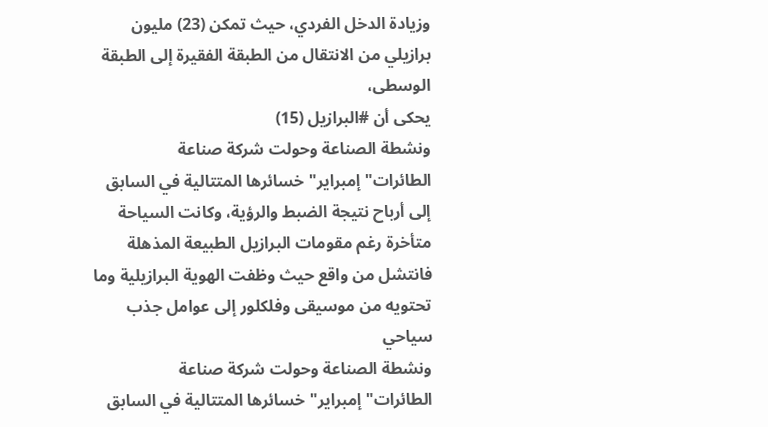وزيادة الدخل الفردي، حيث تمكن (23) مليون برازيلي من الانتقال من الطبقة الفقيرة إلى الطبقة الوسطى،
يحكى أن #البرازيل (15)
ونشطة الصناعة وحولت شركة صناعة الطائرات"إمبراير" خسائرها المتتالية في السابق إلى أرباح نتيجة الضبط والرؤية، وكانت السياحة متأخرة رغم مقومات البرازيل الطبيعة المذهلة فانتشل من واقع حيث وظفت الهوية البرازيلية وما تحتويه من موسيقى وفلكلور إلى عوامل جذب سياحي
ونشطة الصناعة وحولت شركة صناعة الطائرات"إمبراير" خسائرها المتتالية في السابق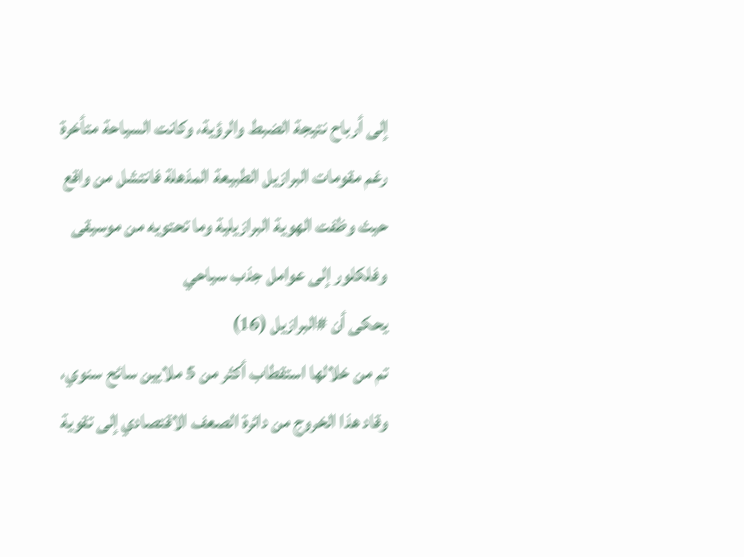إلى أرباح نتيجة الضبط والرؤية، وكانت السياحة متأخرة رغم مقومات البرازيل الطبيعة المذهلة فانتشل من واقع حيث وظفت الهوية البرازيلية وما تحتويه من موسيقى وفلكلور إلى عوامل جذب سياحي
يحكى أن #البرازيل (16)
تم من خلالها استقطاب أكثر من 5 ملايين سائح سنوي، وقاد هذا الخروج من دائرة الصعف الاقتصادي إلى تقوية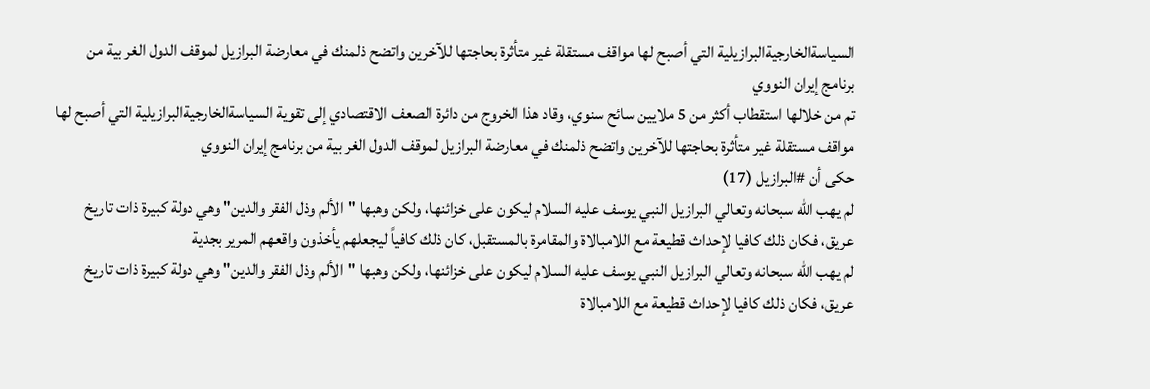السياسةالخارجيةالبرازيلية التي أصبح لها مواقف مستقلة غير متأثرة بحاجتها للآخرين واتضح ذلمنك في معارضة البرازيل لموقف الدول الغر بية من برنامج إيران النووي
تم من خلالها استقطاب أكثر من 5 ملايين سائح سنوي، وقاد هذا الخروج من دائرة الصعف الاقتصادي إلى تقوية السياسةالخارجيةالبرازيلية التي أصبح لها مواقف مستقلة غير متأثرة بحاجتها للآخرين واتضح ذلمنك في معارضة البرازيل لموقف الدول الغر بية من برنامج إيران النووي
حكى أن #البرازيل (17)
لم يهب الله سبحانه وتعالي البرازيل النبي يوسف عليه السلام ليكون على خزائنها، ولكن وهبها "الألم وذل الفقر والدين" وهي دولة كبيرة ذات تاريخ عريق، فكان ذلك كافيا لإحداث قطيعة مع اللامبالاة والمقامرة بالمستقبل، كان ذلك كافياً ليجعلهم يأخذون واقعهم المرير بجدية
لم يهب الله سبحانه وتعالي البرازيل النبي يوسف عليه السلام ليكون على خزائنها، ولكن وهبها "الألم وذل الفقر والدين" وهي دولة كبيرة ذات تاريخ عريق، فكان ذلك كافيا لإحداث قطيعة مع اللامبالاة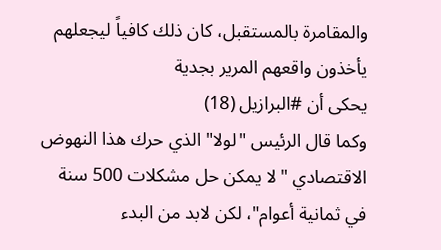والمقامرة بالمستقبل، كان ذلك كافياً ليجعلهم يأخذون واقعهم المرير بجدية
يحكى أن #البرازيل (18)
وكما قال الرئيس "لولا" الذي حرك هذا النهوض الاقتصادي "لا يمكن حل مشكلات 500 سنة في ثمانية أعوام"، لكن لابد من البدء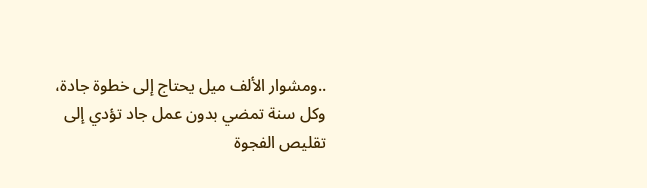..ومشوار الألف ميل يحتاج إلى خطوة جادة، وكل سنة تمضي بدون عمل جاد تؤدي إلى تقليص الفجوة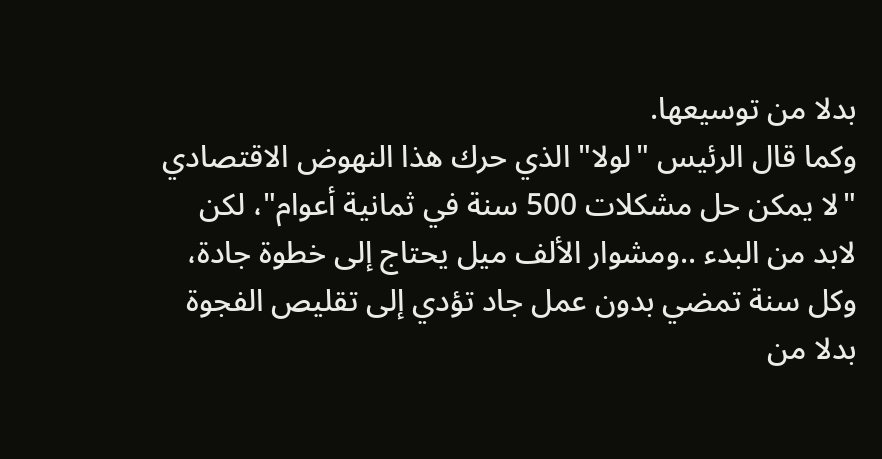بدلا من توسيعها.
وكما قال الرئيس "لولا" الذي حرك هذا النهوض الاقتصادي "لا يمكن حل مشكلات 500 سنة في ثمانية أعوام"، لكن لابد من البدء ..ومشوار الألف ميل يحتاج إلى خطوة جادة، وكل سنة تمضي بدون عمل جاد تؤدي إلى تقليص الفجوة بدلا من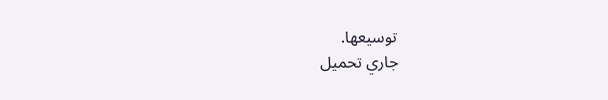توسيعها.
جاري تحميل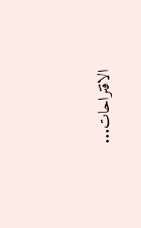الاقتراحات...